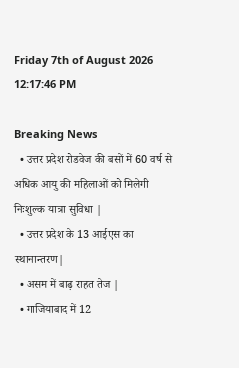Friday 7th of August 2026 12:17:46 PM

Breaking News
  • उत्तर प्रदेश रोडवेज की बसों में 60 वर्ष से अधिक आयु की महिलाओं को मिलेगी निःशुल्क यात्रा सुविधा |
  • उत्तर प्रदेश के 13 आईएस का स्थानान्तरण|
  • असम में बाढ़ राहत तेज |
  • गाजियाबाद में 12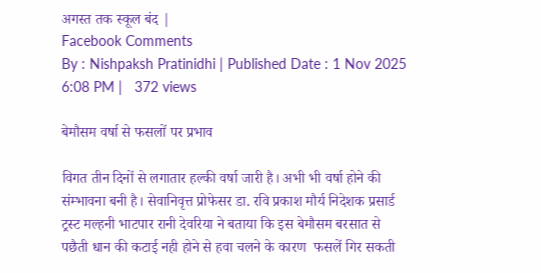अगस्त तक स्कूल बंद |
Facebook Comments
By : Nishpaksh Pratinidhi | Published Date : 1 Nov 2025 6:08 PM |   372 views

बेमौसम वर्षा से फसलों पर प्रभाव

विगत तीन दिनों से लगातार हल्की वर्षा जारी है। अभी भी वर्षा होने की संम्भावना बनी है। सेवानिवृत्त प्रोफेसर डा. रवि प्रकाश मौर्य निदेशक प्रसार्ड ट्रस्ट मल्हनी भाटपार रानी देवरिया ने बताया कि इस बेमौसम बरसात से पछैती धान की कटाई नही होने से हवा चलने के कारण  फसलें गिर सकती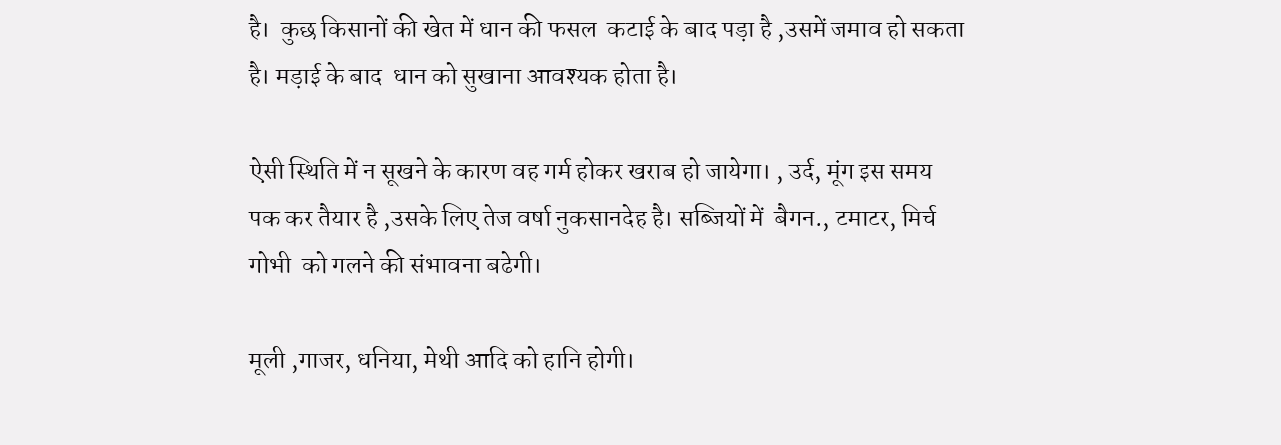है।  कुछ किसानों की खेत में धान की फसल  कटाई के बाद पड़ा है ,उसमें जमाव हो सकता है। मड़ाई के बाद  धान को सुखाना आवश्यक होता है।

ऐसी स्थिति में न सूखने के कारण वह गर्म होकर खराब हो जायेगा। , उर्द, मूंग इस समय  पक कर तैयार है ,उसके लिए तेज वर्षा नुकसानदेह है। सब्जियों में  बैगन., टमाटर, मिर्च गोभी  को गलने की संभावना बढेगी।

मूली ,गाजर, धनिया, मेथी आदि को हानि होगी।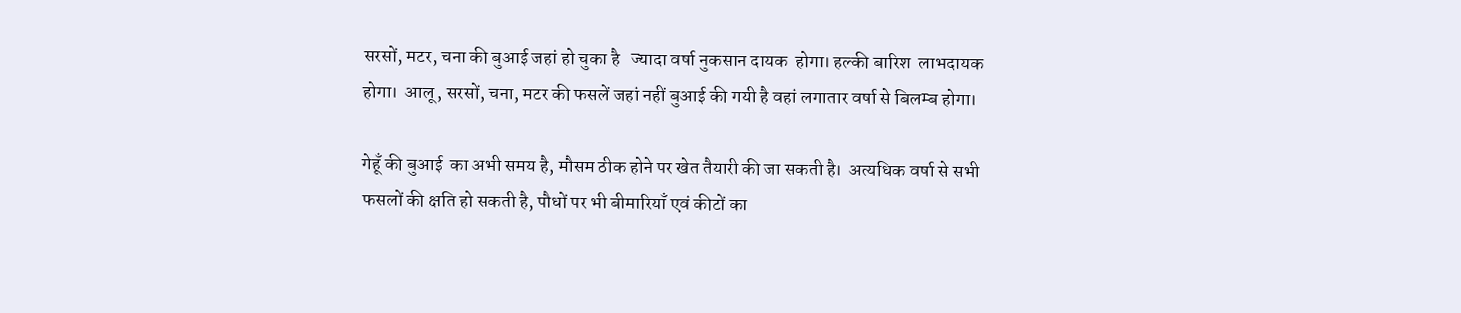सरसों, मटर, चना की बुआई जहां हो चुका है   ज्यादा वर्षा नुकसान दायक  होगा। हल्की बारिश  लाभदायक होगा।  आलू, सरसों, चना, मटर की फसलें जहां नहीं बुआई की गयी है वहां लगातार वर्षा से बिलम्ब होगा।

गेहूँ की बुआई  का अभी समय है, मौसम ठीक होने पर खेत तैयारी की जा सकती है।  अत्यधिक वर्षा से सभी फसलों की क्षति हो सकती है, पौधों पर भी बीमारियाँ एवं कीटों का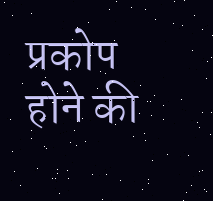प्रकोप  होने की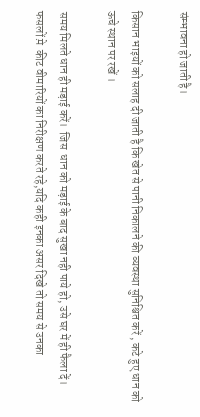संम्भावना हो जाती है।

किसान भाइयों को सलाह दी जाती है कि खेत से पानी निकालने की व्यवस्था सुनिश्चित करें , कटे हुए धान को ऊचे स्थान पर रखें ।

समय मिलते धान ही मड़ाई करें।  जिस  धान को मड़ाई के बाद सुखा नही पाये हो, उसे घर में ही फैला दें। फसलों म़े  कीट वीमारियों का निरीक्षण करते रहे,यदि कही इनका असर दिखे तो समय से उनका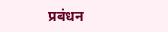प्रबंधन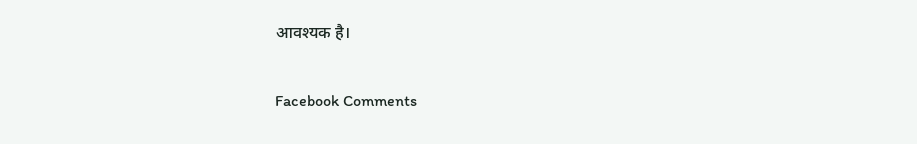आवश्यक है।

Facebook Comments